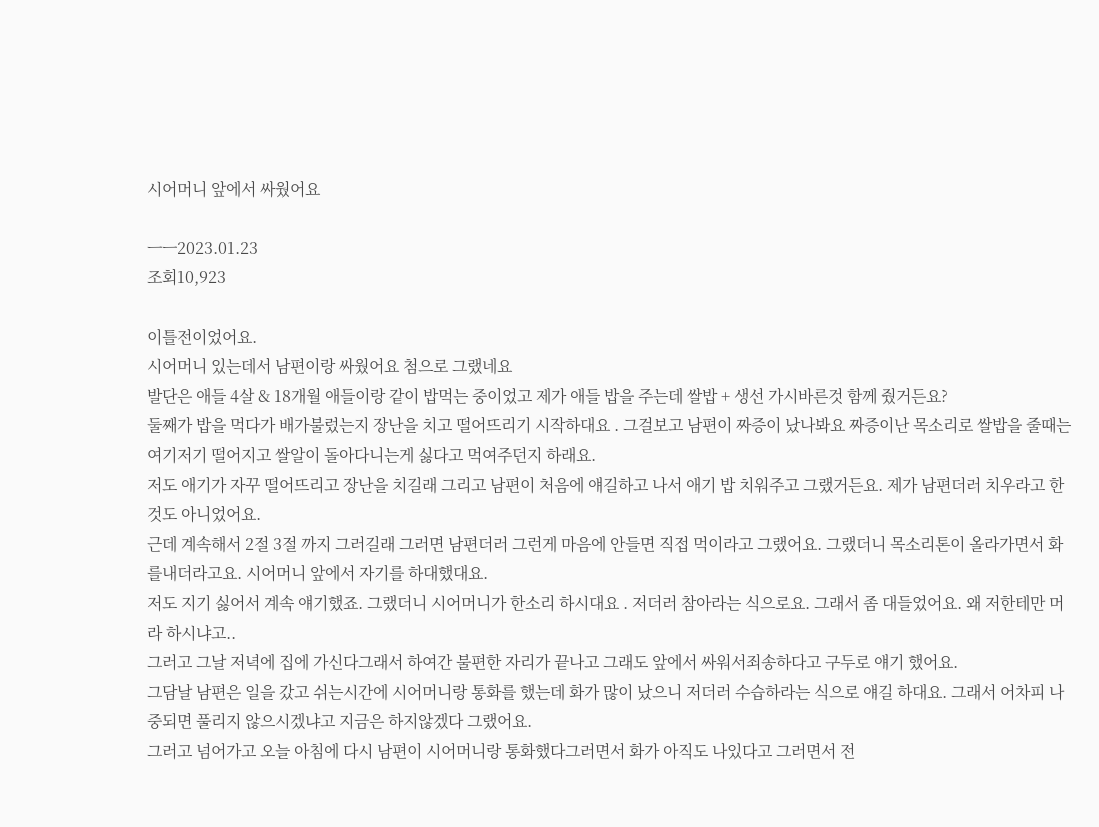시어머니 앞에서 싸웠어요

ㅡㅡ2023.01.23
조회10,923

이틀전이었어요.
시어머니 있는데서 남편이랑 싸웠어요 첨으로 그랬네요
발단은 애들 4살 & 18개월 애들이랑 같이 밥먹는 중이었고 제가 애들 밥을 주는데 쌀밥 + 생선 가시바른것 함께 줬거든요?
둘째가 밥을 먹다가 배가불렀는지 장난을 치고 떨어뜨리기 시작하대요 . 그걸보고 남편이 짜증이 났나봐요 짜증이난 목소리로 쌀밥을 줄때는 여기저기 떨어지고 쌀알이 돌아다니는게 싫다고 먹여주던지 하래요.
저도 애기가 자꾸 떨어뜨리고 장난을 치길래 그리고 남편이 처음에 얘길하고 나서 애기 밥 치워주고 그랬거든요. 제가 남편더러 치우라고 한것도 아니었어요.
근데 계속해서 2절 3절 까지 그러길래 그러면 남편더러 그런게 마음에 안들면 직접 먹이라고 그랬어요. 그랬더니 목소리톤이 올라가면서 화를내더라고요. 시어머니 앞에서 자기를 하대했대요.
저도 지기 싫어서 계속 얘기했죠. 그랬더니 시어머니가 한소리 하시대요 . 저더러 참아라는 식으로요. 그래서 좀 대들었어요. 왜 저한테만 머라 하시냐고..
그러고 그날 저녁에 집에 가신다그래서 하여간 불편한 자리가 끝나고 그래도 앞에서 싸워서죄송하다고 구두로 얘기 했어요.
그담날 남편은 일을 갔고 쉬는시간에 시어머니랑 통화를 했는데 화가 많이 났으니 저더러 수습하라는 식으로 얘길 하대요. 그래서 어차피 나중되면 풀리지 않으시겠냐고 지금은 하지않겠다 그랬어요.
그러고 넘어가고 오늘 아침에 다시 남편이 시어머니랑 통화했다그러면서 화가 아직도 나있다고 그러면서 전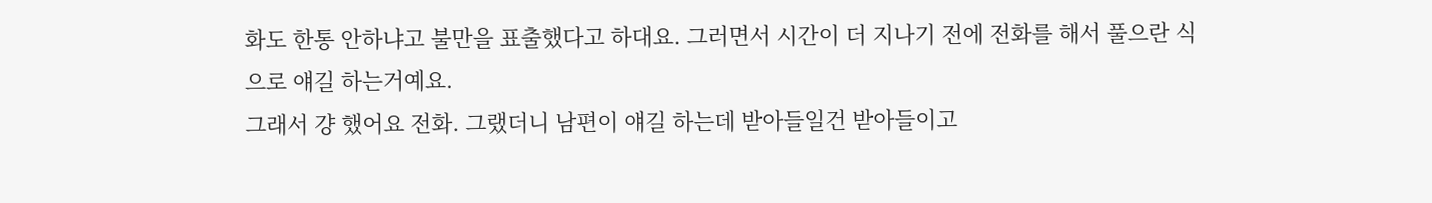화도 한통 안하냐고 불만을 표출했다고 하대요. 그러면서 시간이 더 지나기 전에 전화를 해서 풀으란 식으로 얘길 하는거예요.
그래서 걍 했어요 전화. 그랬더니 남편이 얘길 하는데 받아들일건 받아들이고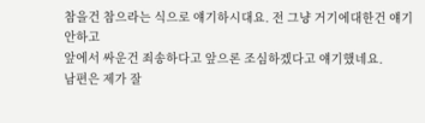참을건 참으라는 식으로 얘기하시대요. 전 그냥 거기에대한건 얘기안하고
앞에서 싸운건 죄송하다고 앞으론 조심하겠다고 얘기했네요.
남편은 제가 잘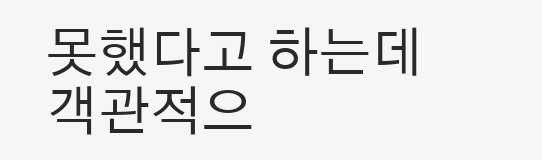못했다고 하는데 객관적으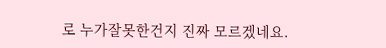로 누가잘못한건지 진짜 모르겠네요.